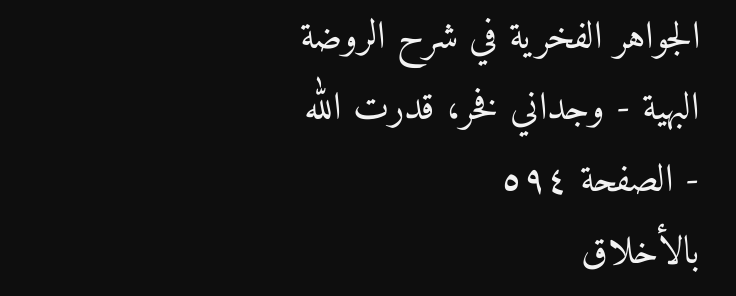الجواهر الفخرية في شرح الروضة البهية - وجداني فخر، قدرت الله - الصفحة ٥٩٤
بالأخلاق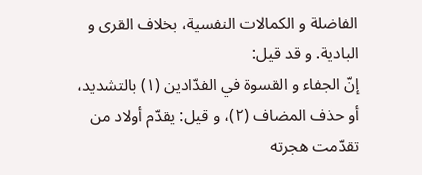الفاضلة و الكمالات النفسية، بخلاف القرى و البادية. و قد قيل:
إنّ الجفاء و القسوة في الفدّادين (١) بالتشديد، أو حذف المضاف (٢)، و قيل: يقدّم أولاد من تقدّمت هجرته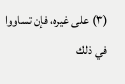(٣) على غيره، فإن تساووا في ذلك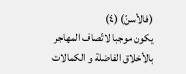(فالأسنّ) (٤)
يكون موجبا لاتّصاف المهاجر بالأخلاق الفاضلة و الكمالات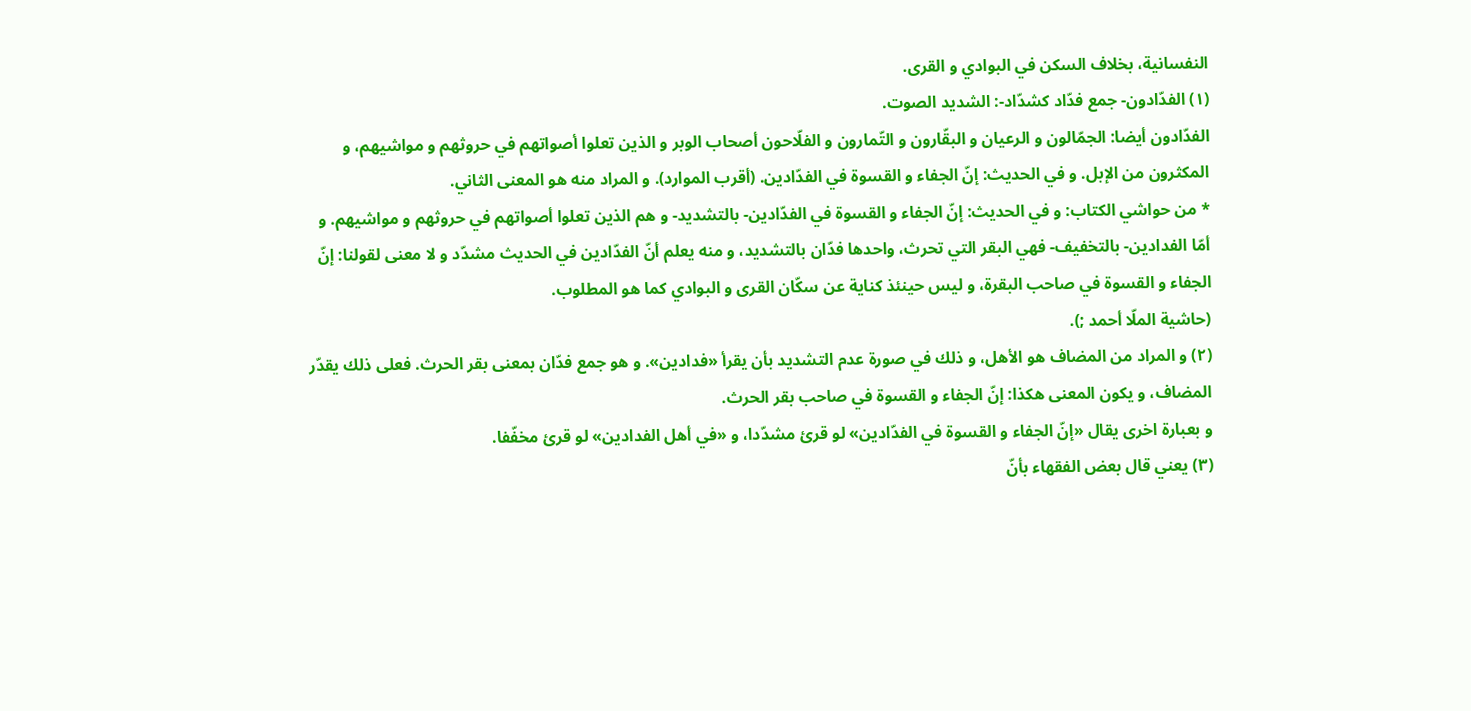النفسانية، بخلاف السكن في البوادي و القرى.
(١) الفدّادون- جمع فدّاد كشدّاد-: الشديد الصوت.
الفدّادون أيضا: الجمّالون و الرعيان و البقّارون و التّمارون و الفلّاحون أصحاب الوبر و الذين تعلوا أصواتهم في حروثهم و مواشيهم، و المكثرون من الإبل. و في الحديث: إنّ الجفاء و القسوة في الفدّادين. (أقرب الموارد). و المراد منه هو المعنى الثاني.
* من حواشي الكتاب: و في الحديث: إنّ الجفاء و القسوة في الفدّادين- بالتشديد- و هم الذين تعلوا أصواتهم في حروثهم و مواشيهم. و أمّا الفدادين- بالتخفيف- فهي البقر التي تحرث، واحدها فدّان بالتشديد، و منه يعلم أنّ الفدّادين في الحديث مشدّد و لا معنى لقولنا: إنّ الجفاء و القسوة في صاحب البقرة، و ليس حينئذ كناية عن سكّان القرى و البوادي كما هو المطلوب.
(حاشية الملّا أحمد ;).
(٢) و المراد من المضاف هو الأهل، و ذلك في صورة عدم التشديد بأن يقرأ «فدادين». و هو جمع فدّان بمعنى بقر الحرث. فعلى ذلك يقدّر المضاف، و يكون المعنى هكذا: إنّ الجفاء و القسوة في صاحب بقر الحرث.
و بعبارة اخرى يقال «إنّ الجفاء و القسوة في الفدّادين» لو قرئ مشدّدا، و «في أهل الفدادين» لو قرئ مخفّفا.
(٣) يعني قال بعض الفقهاء بأنّ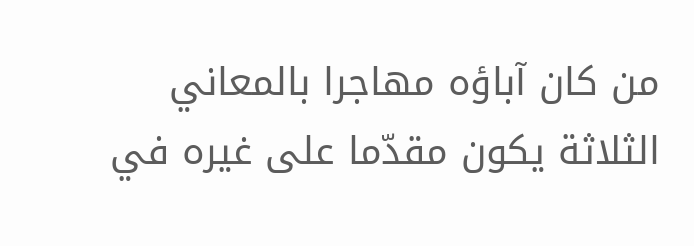من كان آباؤه مهاجرا بالمعاني الثلاثة يكون مقدّما على غيره في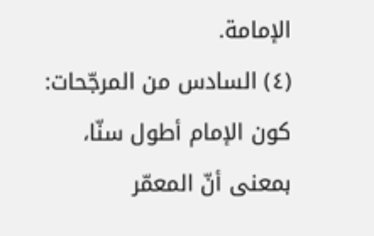الإمامة.
(٤) السادس من المرجّحات: كون الإمام أطول سنّا، بمعنى أنّ المعمّر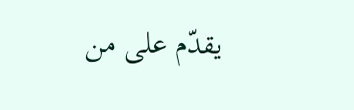يقدّم على من